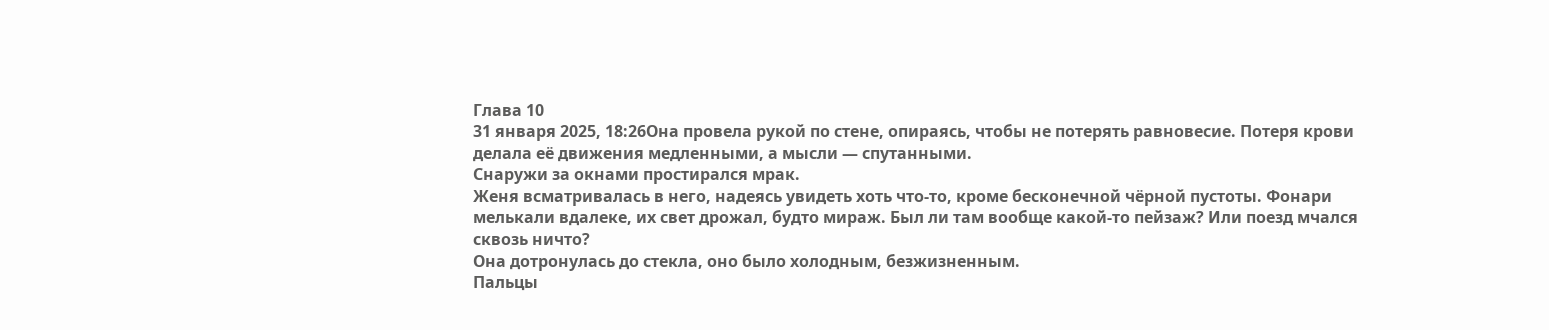Глава 10
31 января 2025, 18:26Она провела рукой по стене, опираясь, чтобы не потерять равновесие. Потеря крови делала её движения медленными, а мысли — спутанными.
Снаружи за окнами простирался мрак.
Женя всматривалась в него, надеясь увидеть хоть что-то, кроме бесконечной чёрной пустоты. Фонари мелькали вдалеке, их свет дрожал, будто мираж. Был ли там вообще какой-то пейзаж? Или поезд мчался сквозь ничто?
Она дотронулась до стекла, оно было холодным, безжизненным.
Пальцы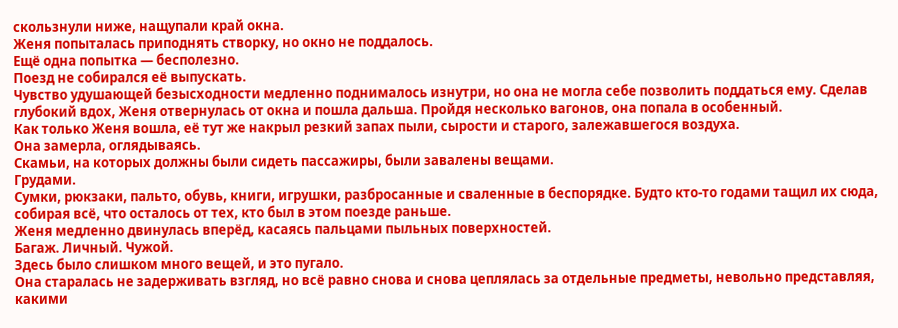скользнули ниже, нащупали край окна.
Женя попыталась приподнять створку, но окно не поддалось.
Ещё одна попытка — бесполезно.
Поезд не собирался её выпускать.
Чувство удушающей безысходности медленно поднималось изнутри, но она не могла себе позволить поддаться ему. Сделав глубокий вдох, Женя отвернулась от окна и пошла дальша. Пройдя несколько вагонов, она попала в особенный.
Как только Женя вошла, её тут же накрыл резкий запах пыли, сырости и старого, залежавшегося воздуха.
Она замерла, оглядываясь.
Скамьи, на которых должны были сидеть пассажиры, были завалены вещами.
Грудами.
Сумки, рюкзаки, пальто, обувь, книги, игрушки, разбросанные и сваленные в беспорядке. Будто кто-то годами тащил их сюда, собирая всё, что осталось от тех, кто был в этом поезде раньше.
Женя медленно двинулась вперёд, касаясь пальцами пыльных поверхностей.
Багаж. Личный. Чужой.
Здесь было слишком много вещей, и это пугало.
Она старалась не задерживать взгляд, но всё равно снова и снова цеплялась за отдельные предметы, невольно представляя, какими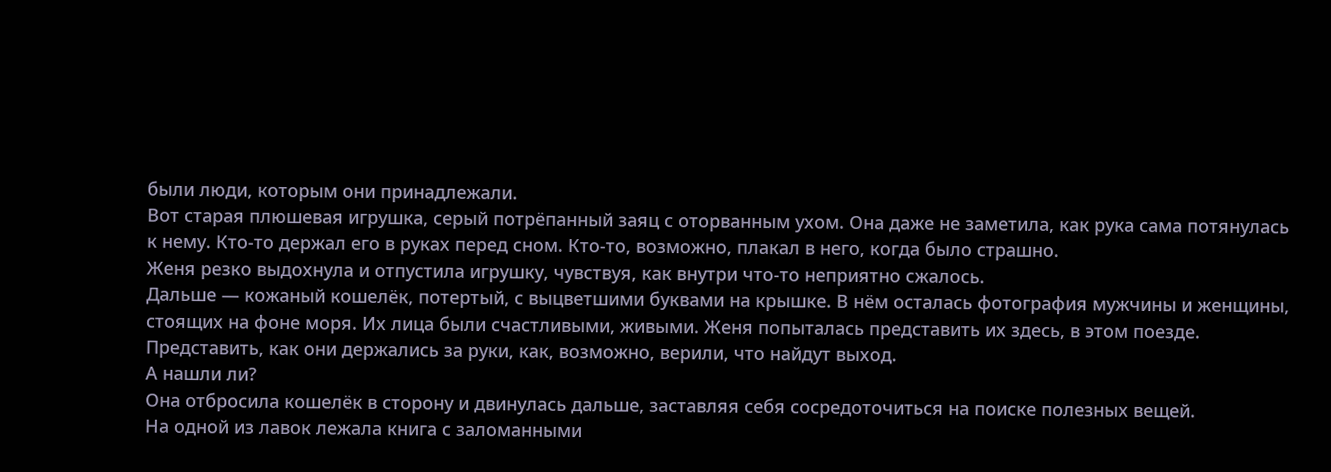были люди, которым они принадлежали.
Вот старая плюшевая игрушка, серый потрёпанный заяц с оторванным ухом. Она даже не заметила, как рука сама потянулась к нему. Кто-то держал его в руках перед сном. Кто-то, возможно, плакал в него, когда было страшно.
Женя резко выдохнула и отпустила игрушку, чувствуя, как внутри что-то неприятно сжалось.
Дальше — кожаный кошелёк, потертый, с выцветшими буквами на крышке. В нём осталась фотография мужчины и женщины, стоящих на фоне моря. Их лица были счастливыми, живыми. Женя попыталась представить их здесь, в этом поезде. Представить, как они держались за руки, как, возможно, верили, что найдут выход.
А нашли ли?
Она отбросила кошелёк в сторону и двинулась дальше, заставляя себя сосредоточиться на поиске полезных вещей.
На одной из лавок лежала книга с заломанными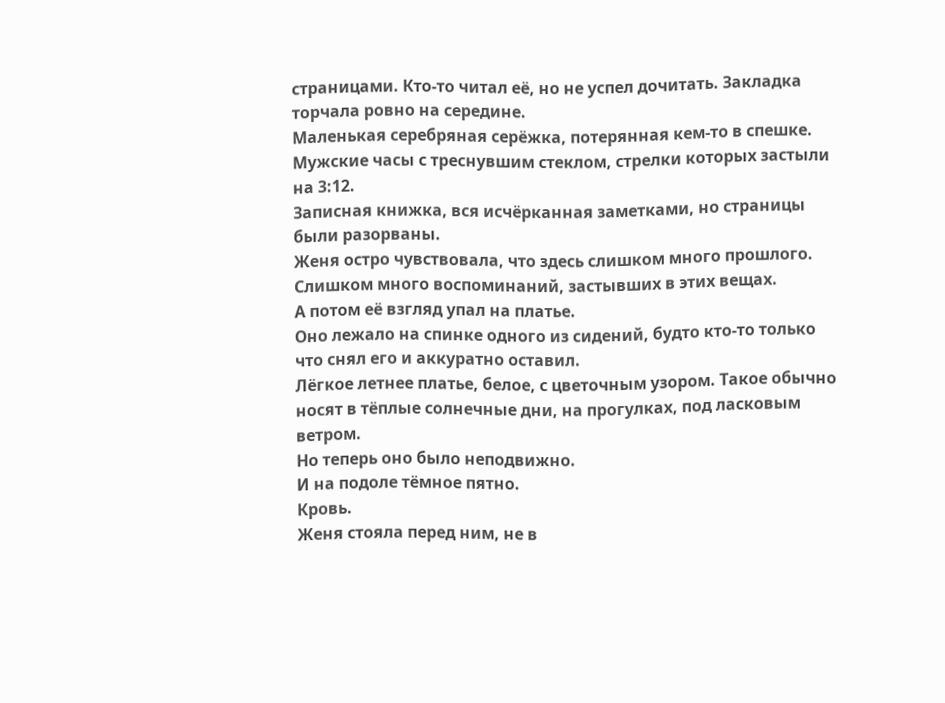страницами. Кто-то читал её, но не успел дочитать. Закладка торчала ровно на середине.
Маленькая серебряная серёжка, потерянная кем-то в спешке.
Мужские часы с треснувшим стеклом, стрелки которых застыли на 3:12.
Записная книжка, вся исчёрканная заметками, но страницы были разорваны.
Женя остро чувствовала, что здесь слишком много прошлого. Слишком много воспоминаний, застывших в этих вещах.
А потом её взгляд упал на платье.
Оно лежало на спинке одного из сидений, будто кто-то только что снял его и аккуратно оставил.
Лёгкое летнее платье, белое, с цветочным узором. Такое обычно носят в тёплые солнечные дни, на прогулках, под ласковым ветром.
Но теперь оно было неподвижно.
И на подоле тёмное пятно.
Кровь.
Женя стояла перед ним, не в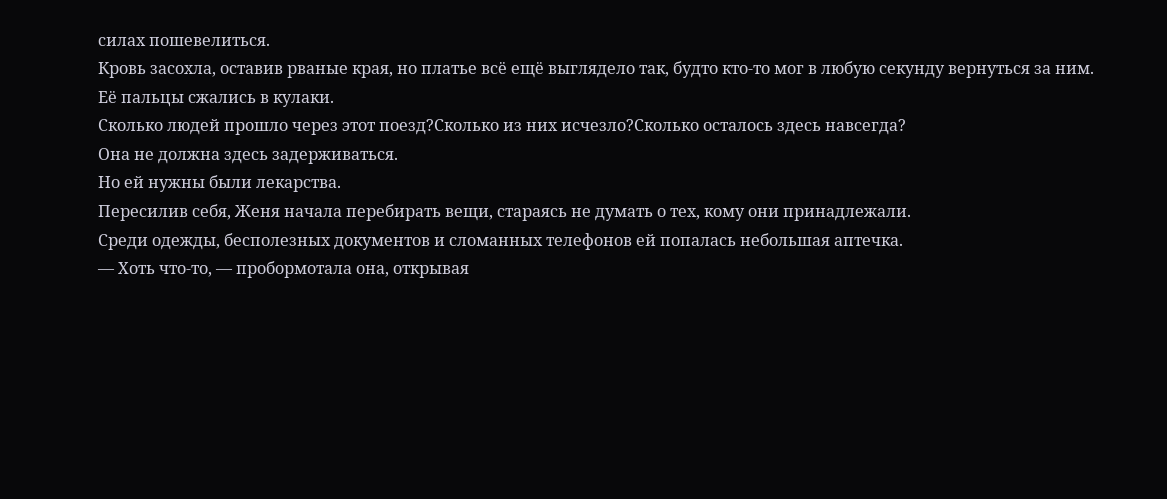силах пошевелиться.
Кровь засохла, оставив рваные края, но платье всё ещё выглядело так, будто кто-то мог в любую секунду вернуться за ним.
Её пальцы сжались в кулаки.
Сколько людей прошло через этот поезд?Сколько из них исчезло?Сколько осталось здесь навсегда?
Она не должна здесь задерживаться.
Но ей нужны были лекарства.
Пересилив себя, Женя начала перебирать вещи, стараясь не думать о тех, кому они принадлежали.
Среди одежды, бесполезных документов и сломанных телефонов ей попалась небольшая аптечка.
— Хоть что-то, — пробормотала она, открывая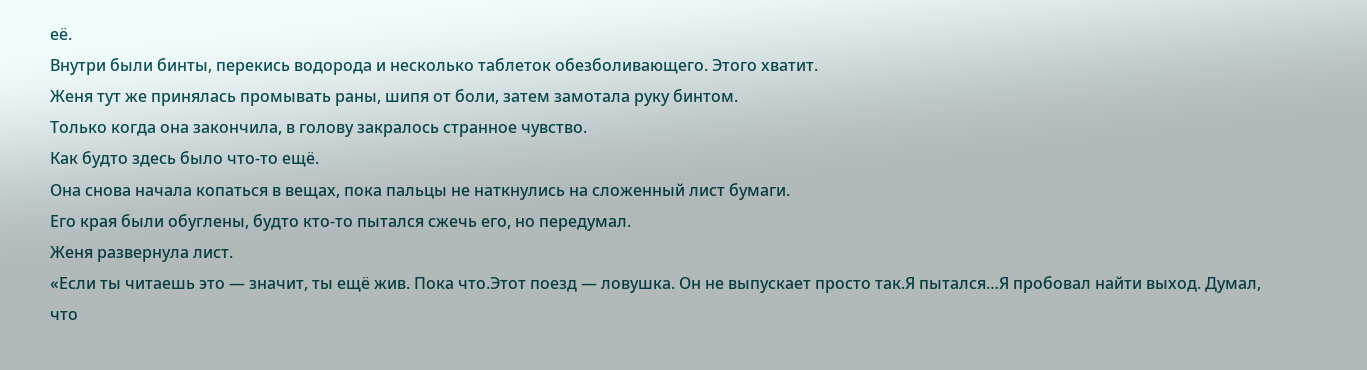её.
Внутри были бинты, перекись водорода и несколько таблеток обезболивающего. Этого хватит.
Женя тут же принялась промывать раны, шипя от боли, затем замотала руку бинтом.
Только когда она закончила, в голову закралось странное чувство.
Как будто здесь было что-то ещё.
Она снова начала копаться в вещах, пока пальцы не наткнулись на сложенный лист бумаги.
Его края были обуглены, будто кто-то пытался сжечь его, но передумал.
Женя развернула лист.
«Если ты читаешь это — значит, ты ещё жив. Пока что.Этот поезд — ловушка. Он не выпускает просто так.Я пытался…Я пробовал найти выход. Думал, что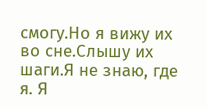смогу.Но я вижу их во сне.Слышу их шаги.Я не знаю, где я. Я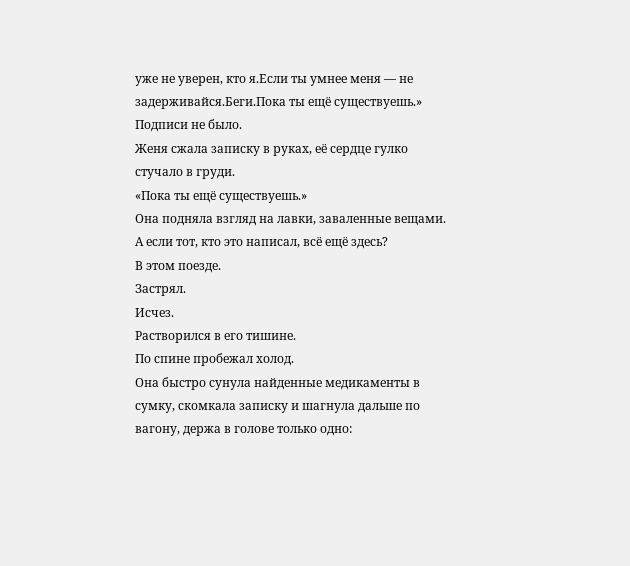уже не уверен, кто я.Если ты умнее меня — не задерживайся.Беги.Пока ты ещё существуешь.»
Подписи не было.
Женя сжала записку в руках, её сердце гулко стучало в груди.
«Пока ты ещё существуешь.»
Она подняла взгляд на лавки, заваленные вещами.
А если тот, кто это написал, всё ещё здесь?
В этом поезде.
Застрял.
Исчез.
Растворился в его тишине.
По спине пробежал холод.
Она быстро сунула найденные медикаменты в сумку, скомкала записку и шагнула дальше по вагону, держа в голове только одно: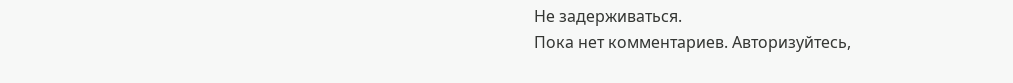Не задерживаться.
Пока нет комментариев. Авторизуйтесь,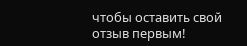чтобы оставить свой отзыв первым!